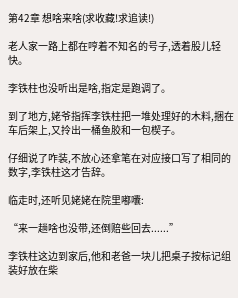第42章 想啥来啥(求收藏!求追读!)

老人家一路上都在哼着不知名的号子,透着股儿轻快。

李铁柱也没听出是啥,指定是跑调了。

到了地方,姥爷指挥李铁柱把一堆处理好的木料,捆在车后架上,又拎出一桶鱼胶和一包楔子。

仔细说了咋装,不放心还拿笔在对应接口写了相同的数字,李铁柱这才告辞。

临走时,还听见姥姥在院里嘟囔:

“来一趟啥也没带,还倒赔些回去......”

李铁柱这边到家后,他和老爸一块儿把桌子按标记组装好放在柴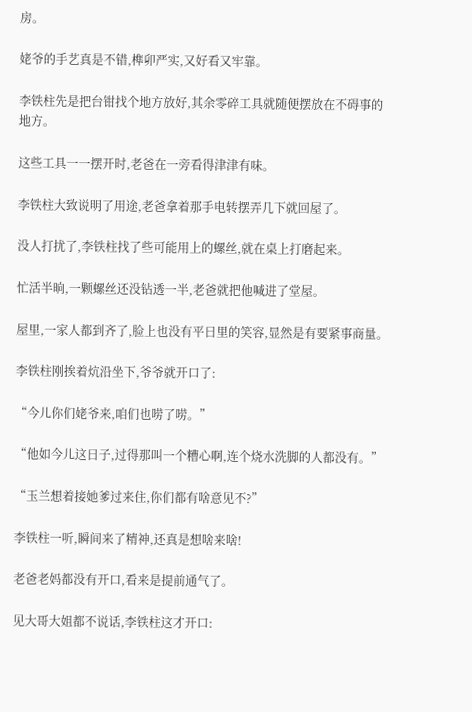房。

姥爷的手艺真是不错,榫卯严实,又好看又牢靠。

李铁柱先是把台钳找个地方放好,其余零碎工具就随便摆放在不碍事的地方。

这些工具一一摆开时,老爸在一旁看得津津有味。

李铁柱大致说明了用途,老爸拿着那手电转摆弄几下就回屋了。

没人打扰了,李铁柱找了些可能用上的螺丝,就在桌上打磨起来。

忙活半晌,一颗螺丝还没钻透一半,老爸就把他喊进了堂屋。

屋里,一家人都到齐了,脸上也没有平日里的笑容,显然是有要紧事商量。

李铁柱刚挨着炕沿坐下,爷爷就开口了:

“今儿你们姥爷来,咱们也唠了唠。”

“他如今儿这日子,过得那叫一个糟心啊,连个烧水洗脚的人都没有。”

“玉兰想着接她爹过来住,你们都有啥意见不?”

李铁柱一听,瞬间来了精神,还真是想啥来啥!

老爸老妈都没有开口,看来是提前通气了。

见大哥大姐都不说话,李铁柱这才开口: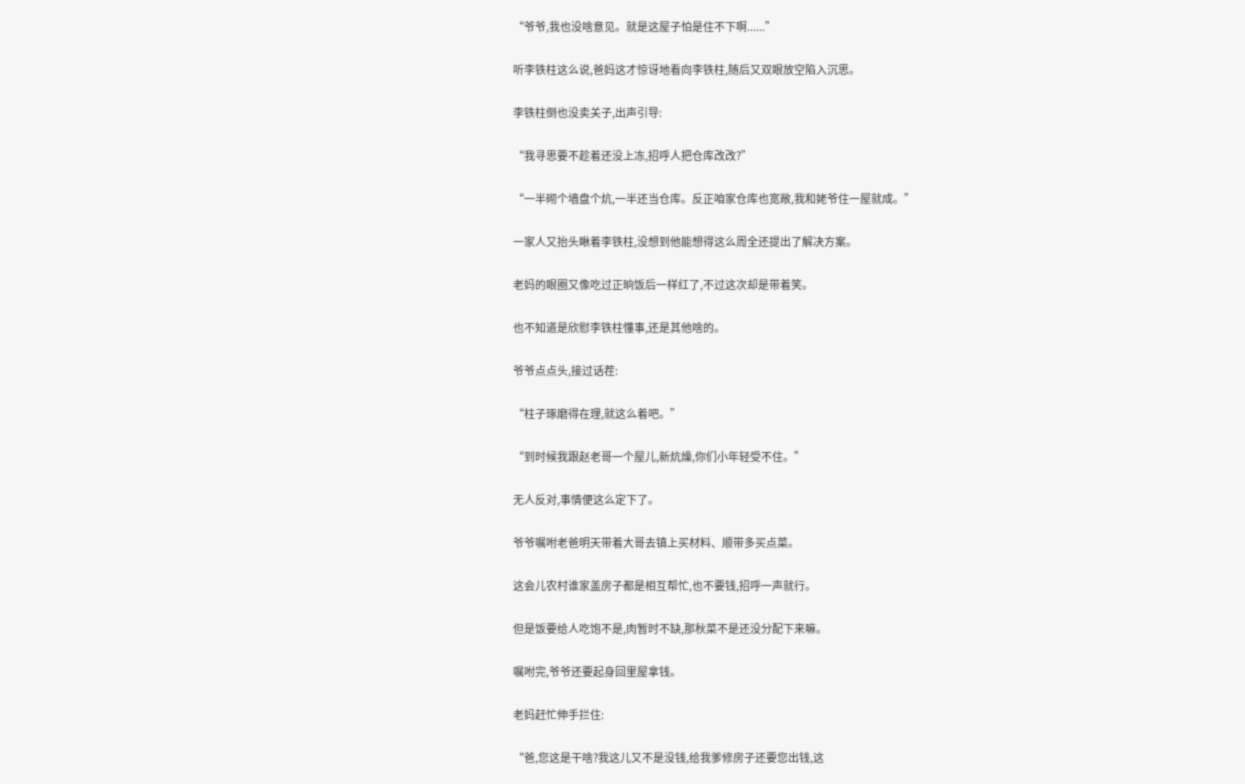“爷爷,我也没啥意见。就是这屋子怕是住不下啊......”

听李铁柱这么说,爸妈这才惊讶地看向李铁柱,随后又双眼放空陷入沉思。

李铁柱倒也没卖关子,出声引导:

“我寻思要不趁着还没上冻,招呼人把仓库改改?”

“一半砌个墙盘个炕,一半还当仓库。反正咱家仓库也宽敞,我和姥爷住一屋就成。”

一家人又抬头瞅着李铁柱,没想到他能想得这么周全还提出了解决方案。

老妈的眼圈又像吃过正晌饭后一样红了,不过这次却是带着笑。

也不知道是欣慰李铁柱懂事,还是其他啥的。

爷爷点点头,接过话茬:

“柱子琢磨得在理,就这么着吧。”

“到时候我跟赵老哥一个屋儿,新炕燥,你们小年轻受不住。”

无人反对,事情便这么定下了。

爷爷嘱咐老爸明天带着大哥去镇上买材料、顺带多买点菜。

这会儿农村谁家盖房子都是相互帮忙,也不要钱,招呼一声就行。

但是饭要给人吃饱不是,肉暂时不缺,那秋菜不是还没分配下来嘛。

嘱咐完,爷爷还要起身回里屋拿钱。

老妈赶忙伸手拦住:

“爸,您这是干啥?我这儿又不是没钱,给我爹修房子还要您出钱,这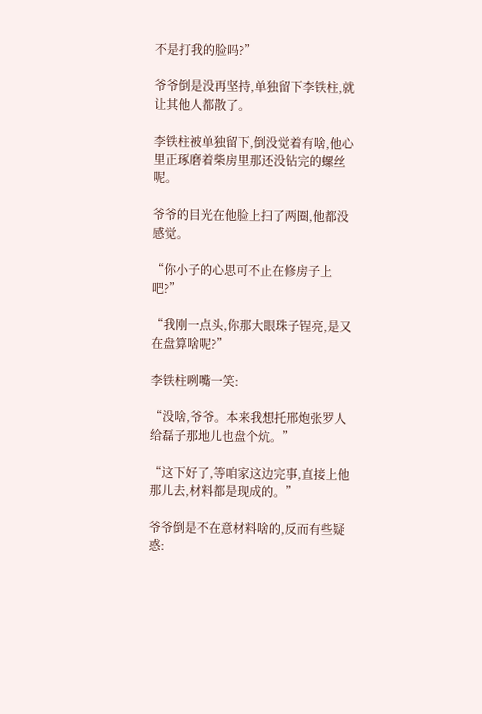不是打我的脸吗?”

爷爷倒是没再坚持,单独留下李铁柱,就让其他人都散了。

李铁柱被单独留下,倒没觉着有啥,他心里正琢磨着柴房里那还没钻完的螺丝呢。

爷爷的目光在他脸上扫了两圈,他都没感觉。

“你小子的心思可不止在修房子上吧?”

“我刚一点头,你那大眼珠子锃亮,是又在盘算啥呢?”

李铁柱咧嘴一笑:

“没啥,爷爷。本来我想托邢炮张罗人给磊子那地儿也盘个炕。”

“这下好了,等咱家这边完事,直接上他那儿去,材料都是现成的。”

爷爷倒是不在意材料啥的,反而有些疑惑: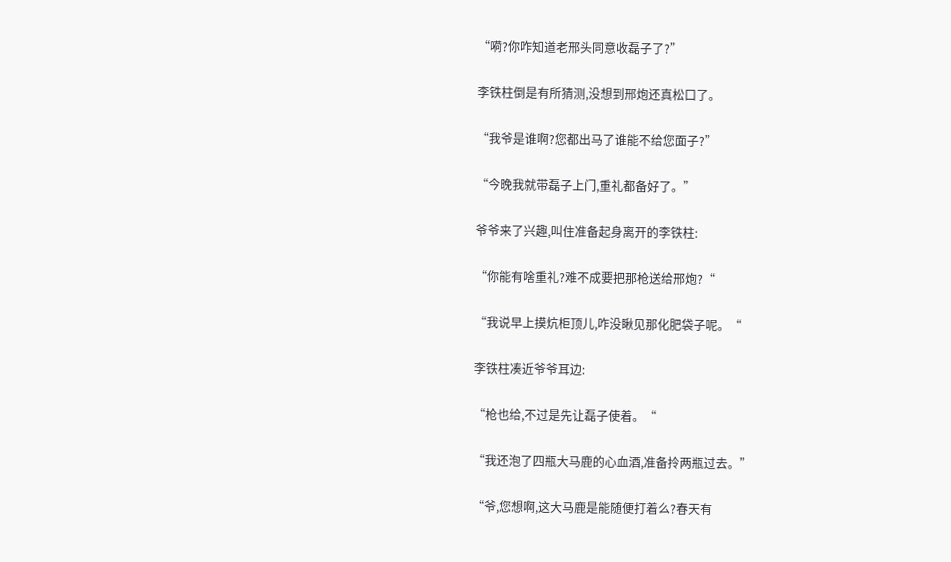“嗬?你咋知道老邢头同意收磊子了?”

李铁柱倒是有所猜测,没想到邢炮还真松口了。

“我爷是谁啊?您都出马了谁能不给您面子?”

“今晚我就带磊子上门,重礼都备好了。”

爷爷来了兴趣,叫住准备起身离开的李铁柱:

“你能有啥重礼?难不成要把那枪送给邢炮?“

“我说早上摸炕柜顶儿,咋没瞅见那化肥袋子呢。“

李铁柱凑近爷爷耳边:

“枪也给,不过是先让磊子使着。“

“我还泡了四瓶大马鹿的心血酒,准备拎两瓶过去。”

“爷,您想啊,这大马鹿是能随便打着么?春天有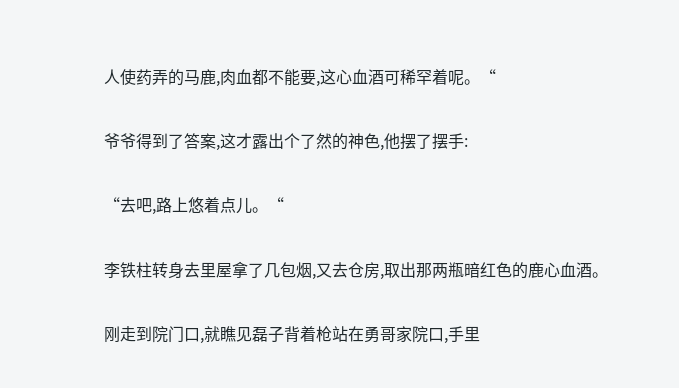人使药弄的马鹿,肉血都不能要,这心血酒可稀罕着呢。“

爷爷得到了答案,这才露出个了然的神色,他摆了摆手:

“去吧,路上悠着点儿。“

李铁柱转身去里屋拿了几包烟,又去仓房,取出那两瓶暗红色的鹿心血酒。

刚走到院门口,就瞧见磊子背着枪站在勇哥家院口,手里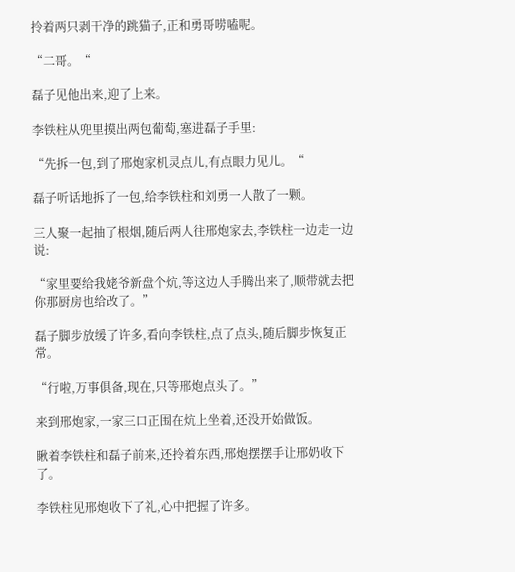拎着两只剥干净的跳猫子,正和勇哥唠嗑呢。

“二哥。“

磊子见他出来,迎了上来。

李铁柱从兜里摸出两包葡萄,塞进磊子手里:

“先拆一包,到了邢炮家机灵点儿,有点眼力见儿。“

磊子听话地拆了一包,给李铁柱和刘勇一人散了一颗。

三人聚一起抽了根烟,随后两人往邢炮家去,李铁柱一边走一边说:

“家里要给我姥爷新盘个炕,等这边人手腾出来了,顺带就去把你那厨房也给改了。”

磊子脚步放缓了许多,看向李铁柱,点了点头,随后脚步恢复正常。

“行啦,万事俱备,现在,只等邢炮点头了。”

来到邢炮家,一家三口正围在炕上坐着,还没开始做饭。

瞅着李铁柱和磊子前来,还拎着东西,邢炮摆摆手让邢奶收下了。

李铁柱见邢炮收下了礼,心中把握了许多。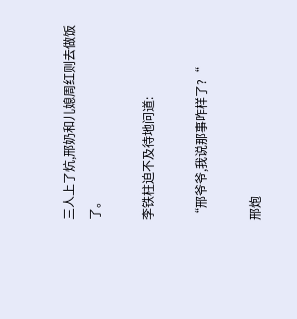三人上了炕,邢奶和儿媳周红则去做饭了。

李铁柱迫不及待地问道:

“邢爷爷,我说那事咋样了?“

邢炮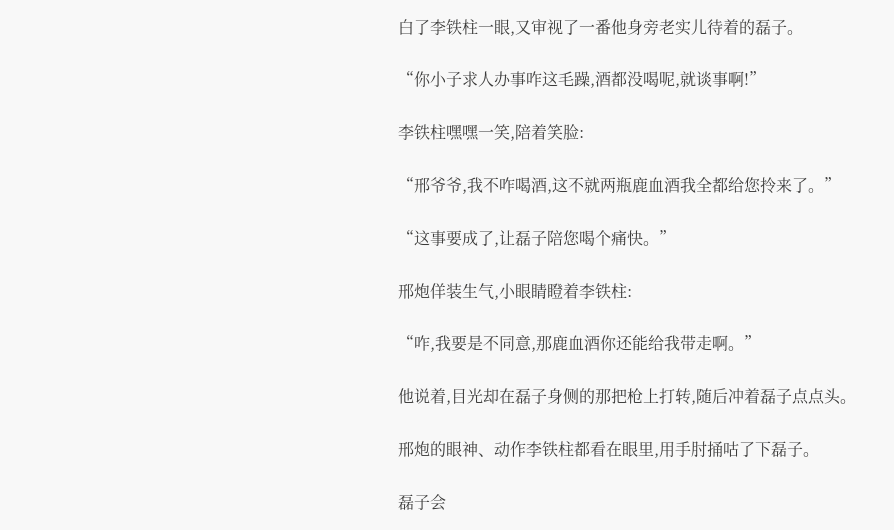白了李铁柱一眼,又审视了一番他身旁老实儿待着的磊子。

“你小子求人办事咋这毛躁,酒都没喝呢,就谈事啊!”

李铁柱嘿嘿一笑,陪着笑脸:

“邢爷爷,我不咋喝酒,这不就两瓶鹿血酒我全都给您拎来了。”

“这事要成了,让磊子陪您喝个痛快。”

邢炮佯装生气,小眼睛瞪着李铁柱:

“咋,我要是不同意,那鹿血酒你还能给我带走啊。”

他说着,目光却在磊子身侧的那把枪上打转,随后冲着磊子点点头。

邢炮的眼神、动作李铁柱都看在眼里,用手肘捅咕了下磊子。

磊子会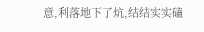意,利落地下了炕,结结实实磕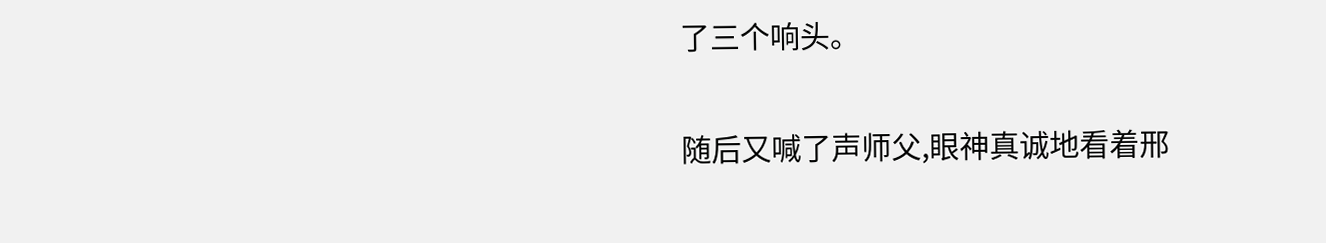了三个响头。

随后又喊了声师父,眼神真诚地看着邢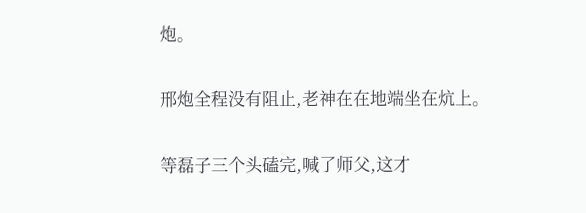炮。

邢炮全程没有阻止,老神在在地端坐在炕上。

等磊子三个头磕完,喊了师父,这才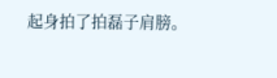起身拍了拍磊子肩膀。